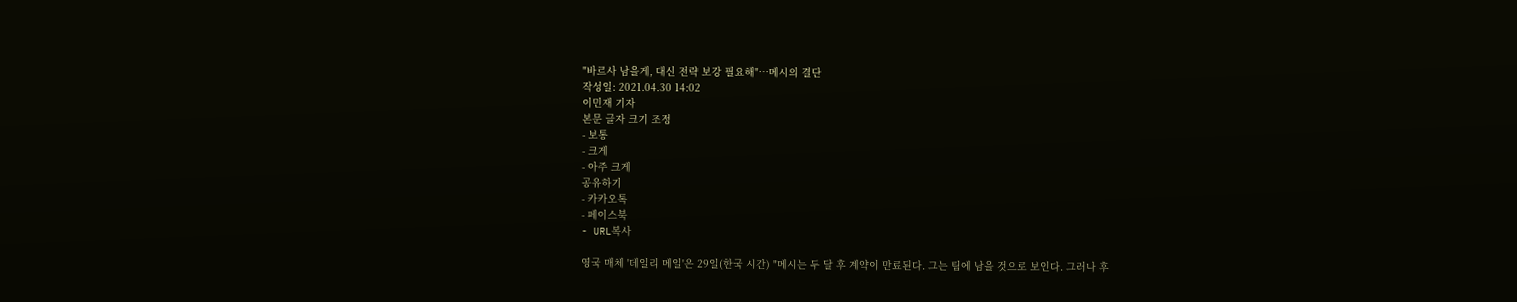"바르사 남을게, 대신 전략 보강 필요해"…메시의 결단
작성일: 2021.04.30 14:02
이민재 기자
본문 글자 크기 조정
- 보통
- 크게
- 아주 크게
공유하기
- 카카오톡
- 페이스북
- URL복사

영국 매체 '데일리 메일'은 29일(한국 시간) "메시는 두 달 후 계약이 만료된다. 그는 팀에 남을 것으로 보인다. 그러나 후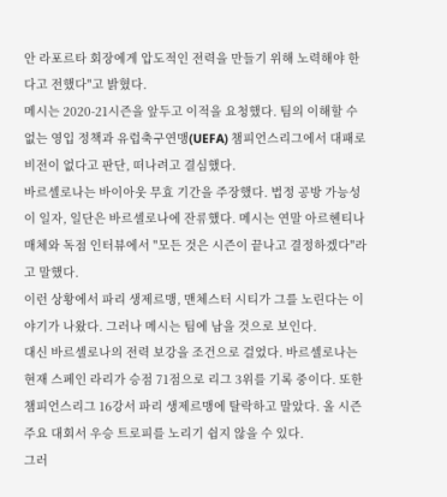안 라포르타 회장에게 압도적인 전력을 만들기 위해 노력해야 한다고 전했다"고 밝혔다.
메시는 2020-21시즌을 앞두고 이적을 요청했다. 팀의 이해할 수 없는 영입 정책과 유럽축구연맹(UEFA) 챔피언스리그에서 대패로 비전이 없다고 판단, 떠나려고 결심했다.
바르셀로나는 바이아웃 무효 기간을 주장했다. 법정 공방 가능성이 일자, 일단은 바르셀로나에 잔류했다. 메시는 연말 아르헨티나 매체와 독점 인터뷰에서 "모든 것은 시즌이 끝나고 결정하겠다"라고 말했다.
이런 상황에서 파리 생제르맹, 맨체스터 시티가 그를 노린다는 이야기가 나왔다. 그러나 메시는 팀에 남을 것으로 보인다.
대신 바르셀로나의 전력 보강을 조건으로 걸었다. 바르셀로나는 현재 스페인 라리가 승점 71점으로 리그 3위를 기록 중이다. 또한 챔피언스리그 16강서 파리 생제르맹에 탈락하고 말았다. 올 시즌 주요 대회서 우승 트로피를 노리기 쉽지 않을 수 있다.
그러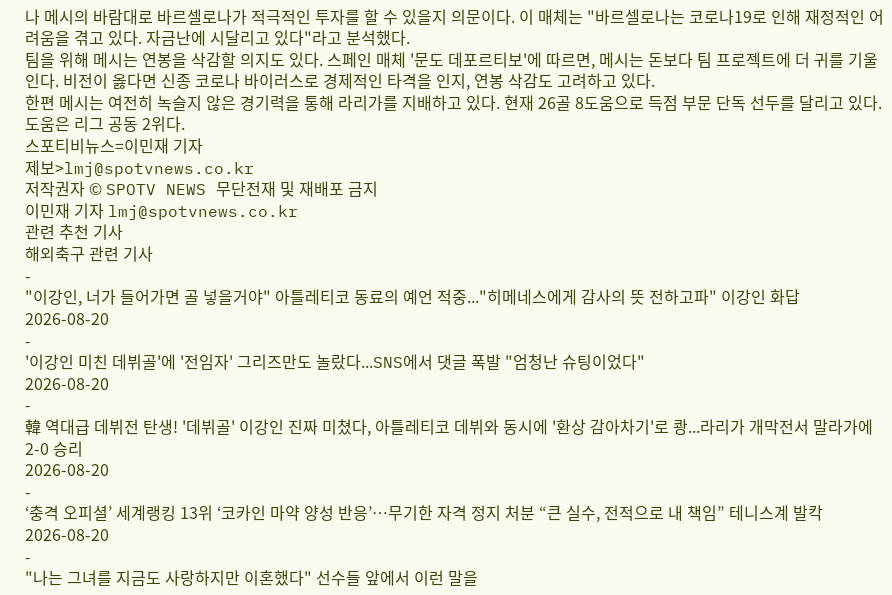나 메시의 바람대로 바르셀로나가 적극적인 투자를 할 수 있을지 의문이다. 이 매체는 "바르셀로나는 코로나19로 인해 재정적인 어려움을 겪고 있다. 자금난에 시달리고 있다"라고 분석했다.
팀을 위해 메시는 연봉을 삭감할 의지도 있다. 스페인 매체 '문도 데포르티보'에 따르면, 메시는 돈보다 팀 프로젝트에 더 귀를 기울인다. 비전이 옳다면 신종 코로나 바이러스로 경제적인 타격을 인지, 연봉 삭감도 고려하고 있다.
한편 메시는 여전히 녹슬지 않은 경기력을 통해 라리가를 지배하고 있다. 현재 26골 8도움으로 득점 부문 단독 선두를 달리고 있다. 도움은 리그 공동 2위다.
스포티비뉴스=이민재 기자
제보>lmj@spotvnews.co.kr
저작권자 © SPOTV NEWS 무단전재 및 재배포 금지
이민재 기자 lmj@spotvnews.co.kr
관련 추천 기사
해외축구 관련 기사
-
"이강인, 너가 들어가면 골 넣을거야" 아틀레티코 동료의 예언 적중..."히메네스에게 감사의 뜻 전하고파" 이강인 화답
2026-08-20
-
'이강인 미친 데뷔골'에 '전임자' 그리즈만도 놀랐다...SNS에서 댓글 폭발 "엄청난 슈팅이었다"
2026-08-20
-
韓 역대급 데뷔전 탄생! '데뷔골' 이강인 진짜 미쳤다, 아틀레티코 데뷔와 동시에 '환상 감아차기'로 쾅...라리가 개막전서 말라가에 2-0 승리
2026-08-20
-
‘충격 오피셜’ 세계랭킹 13위 ‘코카인 마약 양성 반응’…무기한 자격 정지 처분 “큰 실수, 전적으로 내 책임” 테니스계 발칵
2026-08-20
-
"나는 그녀를 지금도 사랑하지만 이혼했다" 선수들 앞에서 이런 말을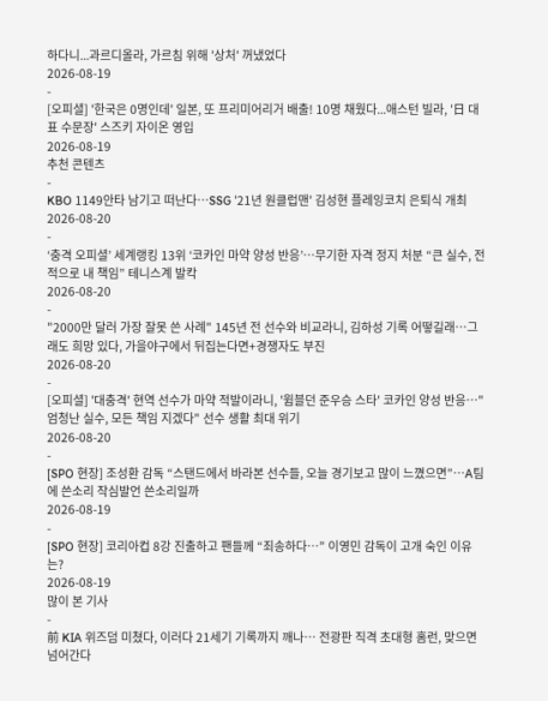하다니...과르디올라, 가르침 위해 '상처' 꺼냈었다
2026-08-19
-
[오피셜] '한국은 0명인데' 일본, 또 프리미어리거 배출! 10명 채웠다...애스턴 빌라, '日 대표 수문장' 스즈키 자이온 영입
2026-08-19
추천 콘텐츠
-
KBO 1149안타 남기고 떠난다…SSG '21년 원클럽맨' 김성현 플레잉코치 은퇴식 개최
2026-08-20
-
‘충격 오피셜’ 세계랭킹 13위 ‘코카인 마약 양성 반응’…무기한 자격 정지 처분 “큰 실수, 전적으로 내 책임” 테니스계 발칵
2026-08-20
-
"2000만 달러 가장 잘못 쓴 사례" 145년 전 선수와 비교라니, 김하성 기록 어떻길래…그래도 희망 있다, 가을야구에서 뒤집는다면+경쟁자도 부진
2026-08-20
-
[오피셜] '대충격' 현역 선수가 마약 적발이라니, '윔블던 준우승 스타' 코카인 양성 반응…"엄청난 실수, 모든 책임 지겠다" 선수 생활 최대 위기
2026-08-20
-
[SPO 현장] 조성환 감독 “스탠드에서 바라본 선수들, 오늘 경기보고 많이 느꼈으면”…A팀에 쓴소리 작심발언 쓴소리일까
2026-08-19
-
[SPO 현장] 코리아컵 8강 진출하고 팬들께 “죄송하다…” 이영민 감독이 고개 숙인 이유는?
2026-08-19
많이 본 기사
-
前 KIA 위즈덤 미쳤다, 이러다 21세기 기록까지 깨나… 전광판 직격 초대형 홈런, 맞으면 넘어간다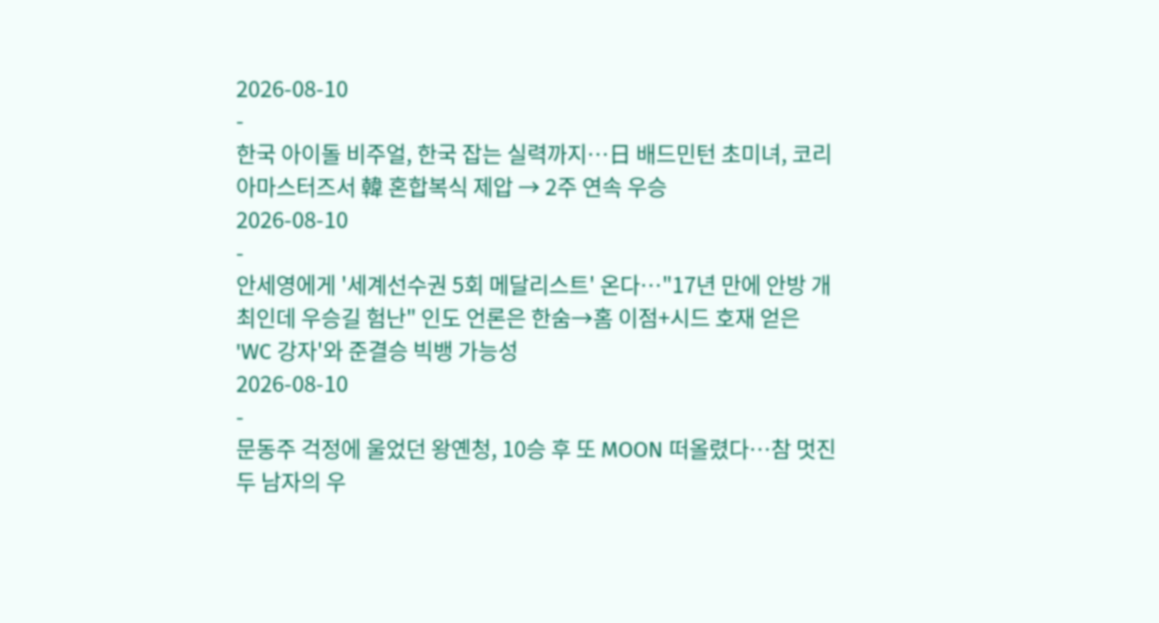2026-08-10
-
한국 아이돌 비주얼, 한국 잡는 실력까지…日 배드민턴 초미녀, 코리아마스터즈서 韓 혼합복식 제압 → 2주 연속 우승
2026-08-10
-
안세영에게 '세계선수권 5회 메달리스트' 온다…"17년 만에 안방 개최인데 우승길 험난" 인도 언론은 한숨→홈 이점+시드 호재 얻은 'WC 강자'와 준결승 빅뱅 가능성
2026-08-10
-
문동주 걱정에 울었던 왕옌청, 10승 후 또 MOON 떠올렸다…참 멋진 두 남자의 우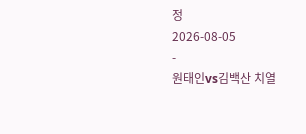정
2026-08-05
-
원태인vs김백산 치열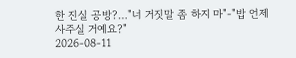한 진실 공방?…"너 거짓말 좀 하지 마"-"밥 언제 사주실 거예요?"
2026-08-11